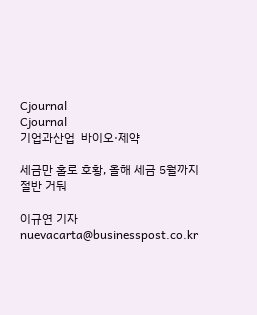Cjournal
Cjournal
기업과산업  바이오·제약

세금만 홀로 호황, 올해 세금 5월까지 절반 거둬

이규연 기자 nuevacarta@businesspost.co.kr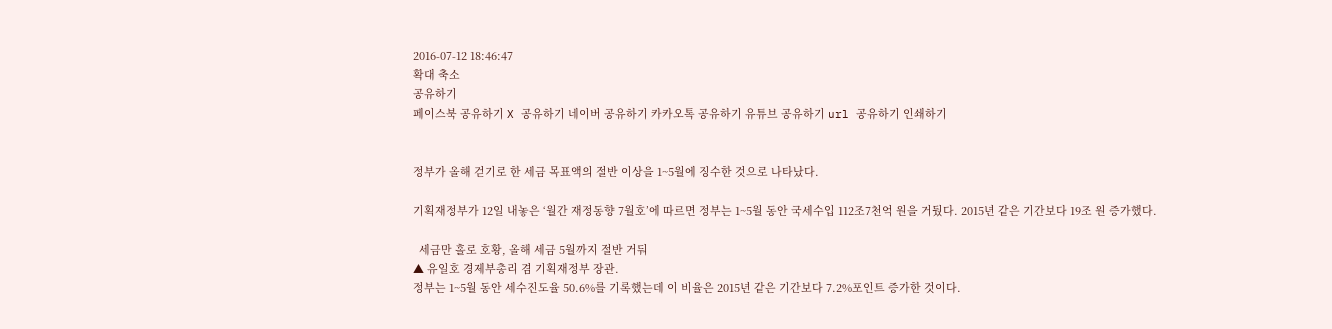2016-07-12 18:46:47
확대 축소
공유하기
페이스북 공유하기 X 공유하기 네이버 공유하기 카카오톡 공유하기 유튜브 공유하기 url 공유하기 인쇄하기


정부가 올해 걷기로 한 세금 목표액의 절반 이상을 1~5월에 징수한 것으로 나타났다.

기획재정부가 12일 내놓은 ‘월간 재정동향 7월호’에 따르면 정부는 1~5월 동안 국세수입 112조7천억 원을 거뒀다. 2015년 같은 기간보다 19조 원 증가했다.

  세금만 홀로 호황, 올해 세금 5월까지 절반 거둬
▲ 유일호 경제부총리 겸 기획재정부 장관.
정부는 1~5월 동안 세수진도율 50.6%를 기록했는데 이 비율은 2015년 같은 기간보다 7.2%포인트 증가한 것이다.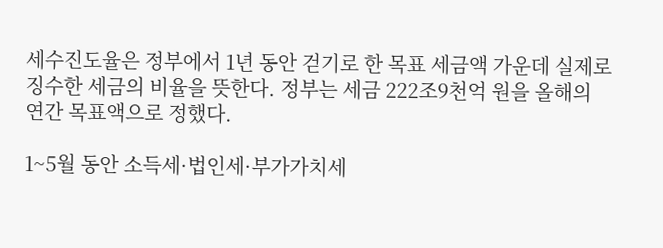세수진도율은 정부에서 1년 동안 걷기로 한 목표 세금액 가운데 실제로 징수한 세금의 비율을 뜻한다. 정부는 세금 222조9천억 원을 올해의 연간 목표액으로 정했다.

1~5월 동안 소득세·법인세·부가가치세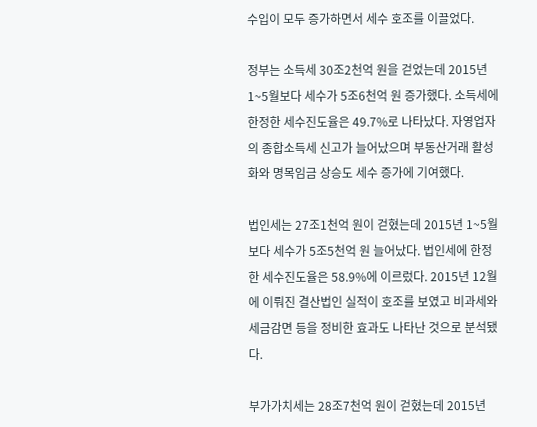수입이 모두 증가하면서 세수 호조를 이끌었다.

정부는 소득세 30조2천억 원을 걷었는데 2015년 1~5월보다 세수가 5조6천억 원 증가했다. 소득세에 한정한 세수진도율은 49.7%로 나타났다. 자영업자의 종합소득세 신고가 늘어났으며 부동산거래 활성화와 명목임금 상승도 세수 증가에 기여했다.

법인세는 27조1천억 원이 걷혔는데 2015년 1~5월보다 세수가 5조5천억 원 늘어났다. 법인세에 한정한 세수진도율은 58.9%에 이르렀다. 2015년 12월에 이뤄진 결산법인 실적이 호조를 보였고 비과세와 세금감면 등을 정비한 효과도 나타난 것으로 분석됐다.

부가가치세는 28조7천억 원이 걷혔는데 2015년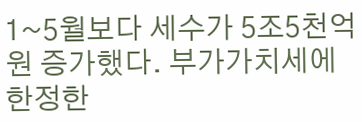1~5월보다 세수가 5조5천억 원 증가했다. 부가가치세에 한정한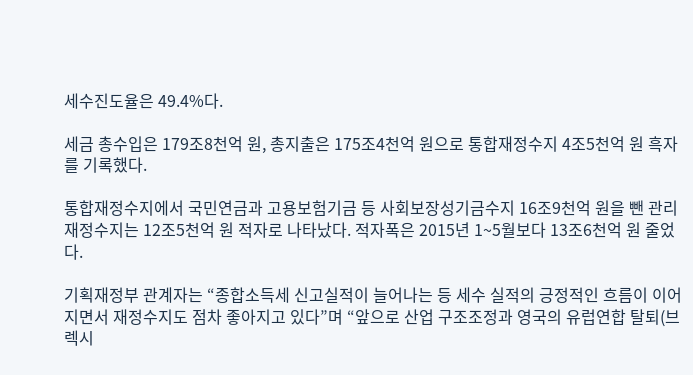세수진도율은 49.4%다.

세금 총수입은 179조8천억 원, 총지출은 175조4천억 원으로 통합재정수지 4조5천억 원 흑자를 기록했다.

통합재정수지에서 국민연금과 고용보험기금 등 사회보장성기금수지 16조9천억 원을 뺀 관리재정수지는 12조5천억 원 적자로 나타났다. 적자폭은 2015년 1~5월보다 13조6천억 원 줄었다.

기획재정부 관계자는 “종합소득세 신고실적이 늘어나는 등 세수 실적의 긍정적인 흐름이 이어지면서 재정수지도 점차 좋아지고 있다”며 “앞으로 산업 구조조정과 영국의 유럽연합 탈퇴(브렉시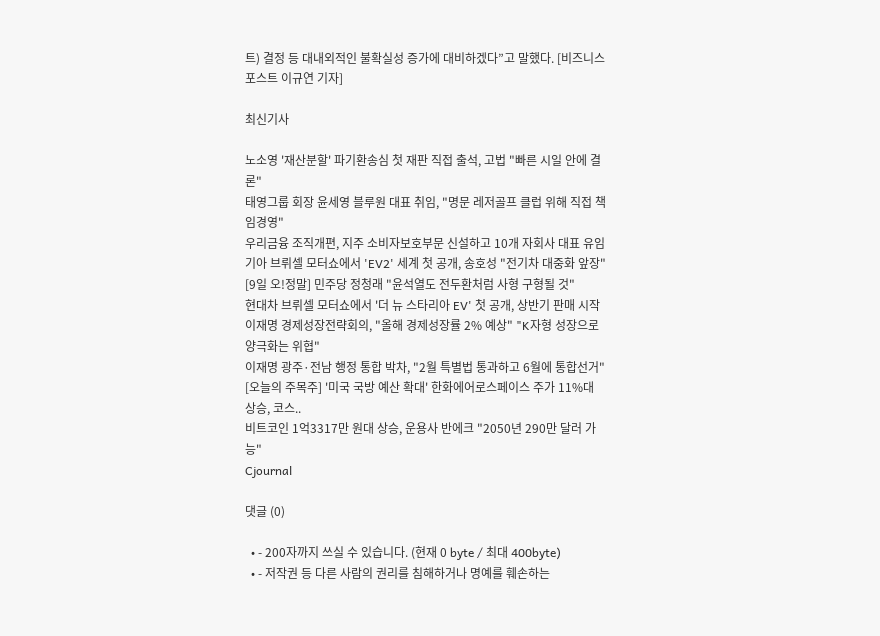트) 결정 등 대내외적인 불확실성 증가에 대비하겠다”고 말했다. [비즈니스포스트 이규연 기자]

최신기사

노소영 '재산분할' 파기환송심 첫 재판 직접 출석, 고법 "빠른 시일 안에 결론"
태영그룹 회장 윤세영 블루원 대표 취임, "명문 레저골프 클럽 위해 직접 책임경영"
우리금융 조직개편, 지주 소비자보호부문 신설하고 10개 자회사 대표 유임
기아 브뤼셀 모터쇼에서 'EV2' 세계 첫 공개, 송호성 "전기차 대중화 앞장"
[9일 오!정말] 민주당 정청래 "윤석열도 전두환처럼 사형 구형될 것"
현대차 브뤼셀 모터쇼에서 '더 뉴 스타리아 EV' 첫 공개, 상반기 판매 시작
이재명 경제성장전략회의, "올해 경제성장률 2% 예상" "K자형 성장으로 양극화는 위협"
이재명 광주·전남 행정 통합 박차, "2월 특별법 통과하고 6월에 통합선거"
[오늘의 주목주] '미국 국방 예산 확대' 한화에어로스페이스 주가 11%대 상승, 코스..
비트코인 1억3317만 원대 상승, 운용사 반에크 "2050년 290만 달러 가능"
Cjournal

댓글 (0)

  • - 200자까지 쓰실 수 있습니다. (현재 0 byte / 최대 400byte)
  • - 저작권 등 다른 사람의 권리를 침해하거나 명예를 훼손하는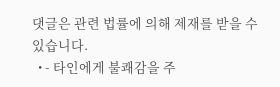댓글은 관련 법률에 의해 제재를 받을 수 있습니다.
  • - 타인에게 불쾌감을 주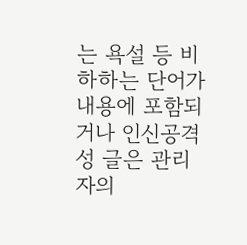는 욕설 등 비하하는 단어가 내용에 포함되거나 인신공격성 글은 관리자의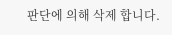판단에 의해 삭제 합니다.